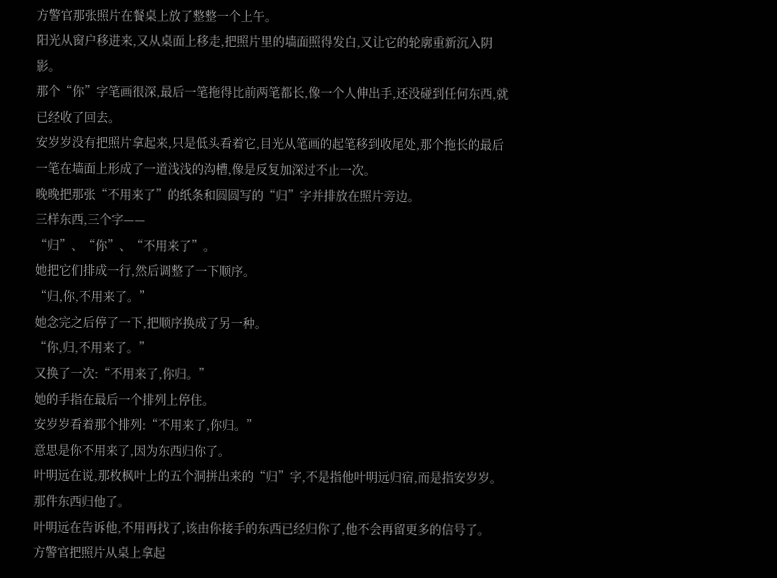方警官那张照片在餐桌上放了整整一个上午。
阳光从窗户移进来,又从桌面上移走,把照片里的墙面照得发白,又让它的轮廓重新沉入阴影。
那个“你”字笔画很深,最后一笔拖得比前两笔都长,像一个人伸出手,还没碰到任何东西,就已经收了回去。
安岁岁没有把照片拿起来,只是低头看着它,目光从笔画的起笔移到收尾处,那个拖长的最后一笔在墙面上形成了一道浅浅的沟槽,像是反复加深过不止一次。
晚晚把那张“不用来了”的纸条和圆圆写的“归”字并排放在照片旁边。
三样东西,三个字——
“归”、“你”、“不用来了”。
她把它们排成一行,然后调整了一下顺序。
“归,你,不用来了。”
她念完之后停了一下,把顺序换成了另一种。
“你,归,不用来了。”
又换了一次:“不用来了,你归。”
她的手指在最后一个排列上停住。
安岁岁看着那个排列:“不用来了,你归。”
意思是你不用来了,因为东西归你了。
叶明远在说,那枚枫叶上的五个洞拼出来的“归”字,不是指他叶明远归宿,而是指安岁岁。
那件东西归他了。
叶明远在告诉他,不用再找了,该由你接手的东西已经归你了,他不会再留更多的信号了。
方警官把照片从桌上拿起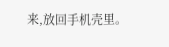来,放回手机壳里。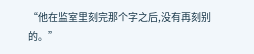“他在监室里刻完那个字之后,没有再刻别的。”